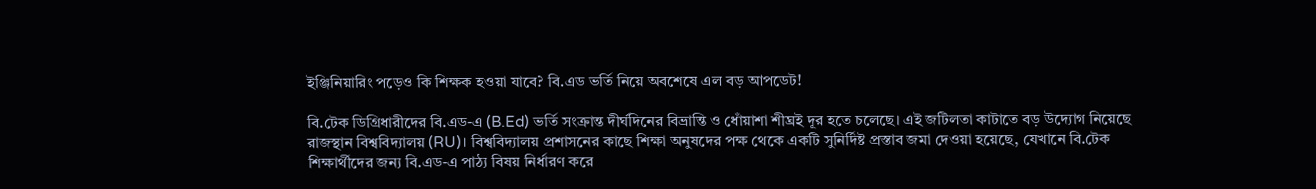ইঞ্জিনিয়ারিং পড়েও কি শিক্ষক হওয়া যাবে? বি.এড ভর্তি নিয়ে অবশেষে এল বড় আপডেট!

বি.টেক ডিগ্রিধারীদের বি.এড-এ (B.Ed) ভর্তি সংক্রান্ত দীর্ঘদিনের বিভ্রান্তি ও ধোঁয়াশা শীঘ্রই দূর হতে চলেছে। এই জটিলতা কাটাতে বড় উদ্যোগ নিয়েছে রাজস্থান বিশ্ববিদ্যালয় (RU)। বিশ্ববিদ্যালয় প্রশাসনের কাছে শিক্ষা অনুষদের পক্ষ থেকে একটি সুনির্দিষ্ট প্রস্তাব জমা দেওয়া হয়েছে, যেখানে বি.টেক শিক্ষার্থীদের জন্য বি.এড-এ পাঠ্য বিষয় নির্ধারণ করে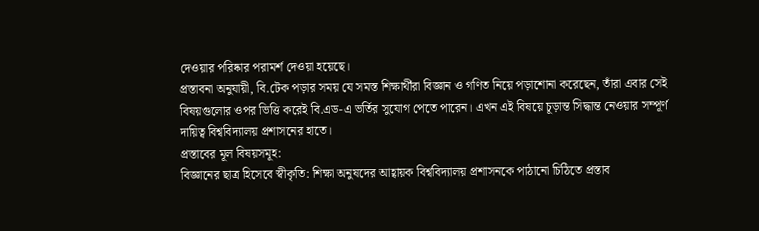দেওয়ার পরিষ্কার পরামর্শ দেওয়া হয়েছে।
প্রস্তাবনা অনুযায়ী, বি.টেক পড়ার সময় যে সমস্ত শিক্ষার্থীরা বিজ্ঞান ও গণিত নিয়ে পড়াশোনা করেছেন, তাঁরা এবার সেই বিষয়গুলোর ওপর ভিত্তি করেই বি.এড-এ ভর্তির সুযোগ পেতে পারেন। এখন এই বিষয়ে চূড়ান্ত সিদ্ধান্ত নেওয়ার সম্পূর্ণ দায়িত্ব বিশ্ববিদ্যালয় প্রশাসনের হাতে।
প্রস্তাবের মূল বিষয়সমূহ:
বিজ্ঞানের ছাত্র হিসেবে স্বীকৃতি: শিক্ষা অনুষদের আহ্বায়ক বিশ্ববিদ্যালয় প্রশাসনকে পাঠানো চিঠিতে প্রস্তাব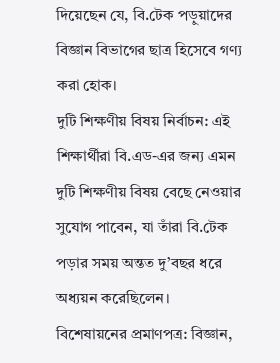দিয়েছেন যে, বি.টেক পড়ুয়াদের বিজ্ঞান বিভাগের ছাত্র হিসেবে গণ্য করা হোক।
দুটি শিক্ষণীয় বিষয় নির্বাচন: এই শিক্ষার্থীরা বি.এড-এর জন্য এমন দুটি শিক্ষণীয় বিষয় বেছে নেওয়ার সুযোগ পাবেন, যা তাঁরা বি.টেক পড়ার সময় অন্তত দু’বছর ধরে অধ্যয়ন করেছিলেন।
বিশেষায়নের প্রমাণপত্র: বিজ্ঞান,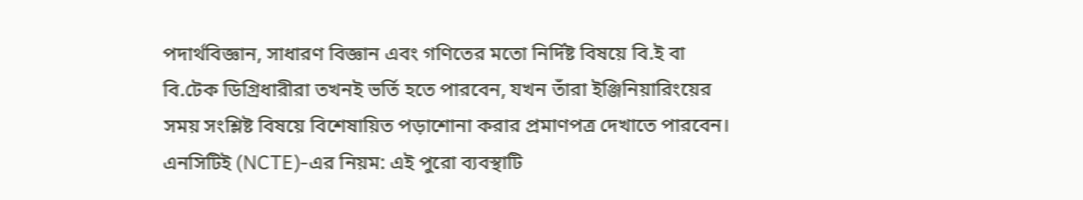পদার্থবিজ্ঞান, সাধারণ বিজ্ঞান এবং গণিতের মতো নির্দিষ্ট বিষয়ে বি.ই বা বি.টেক ডিগ্রিধারীরা তখনই ভর্তি হতে পারবেন, যখন তাঁরা ইঞ্জিনিয়ারিংয়ের সময় সংশ্লিষ্ট বিষয়ে বিশেষায়িত পড়াশোনা করার প্রমাণপত্র দেখাতে পারবেন।
এনসিটিই (NCTE)-এর নিয়ম: এই পুরো ব্যবস্থাটি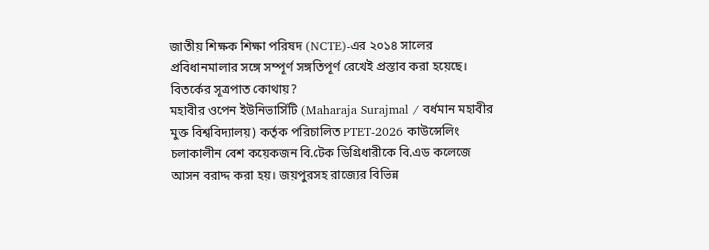জাতীয় শিক্ষক শিক্ষা পরিষদ (NCTE)-এর ২০১৪ সালের প্রবিধানমালার সঙ্গে সম্পূর্ণ সঙ্গতিপূর্ণ রেখেই প্রস্তাব করা হয়েছে।
বিতর্কের সূত্রপাত কোথায়?
মহাবীর ওপেন ইউনিভার্সিটি (Maharaja Surajmal / বর্ধমান মহাবীর মুক্ত বিশ্ববিদ্যালয়) কর্তৃক পরিচালিত PTET-2026 কাউন্সেলিং চলাকালীন বেশ কয়েকজন বি.টেক ডিগ্রিধারীকে বি.এড কলেজে আসন বরাদ্দ করা হয়। জয়পুরসহ রাজ্যের বিভিন্ন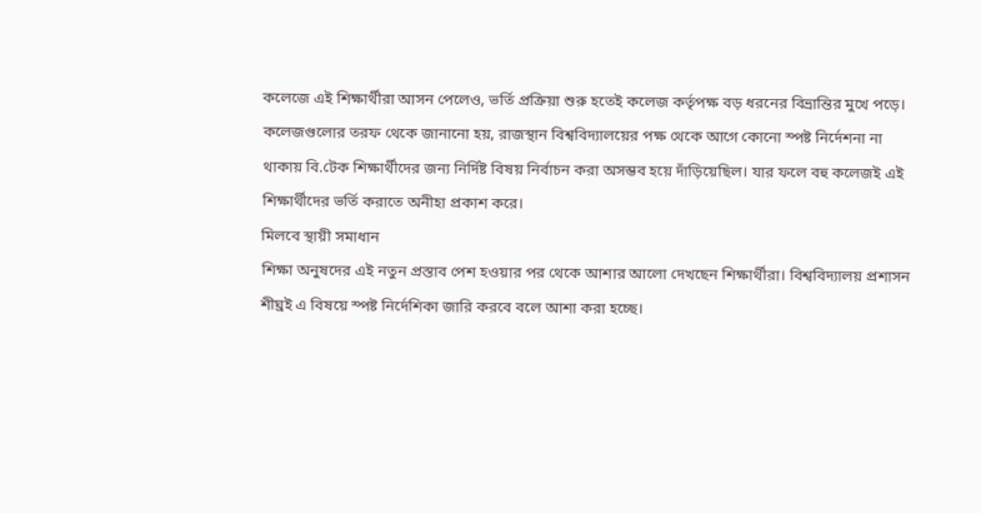কলেজে এই শিক্ষার্থীরা আসন পেলেও, ভর্তি প্রক্রিয়া শুরু হতেই কলেজ কর্তৃপক্ষ বড় ধরনের বিভ্রান্তির মুখে পড়ে।
কলেজগুলোর তরফ থেকে জানানো হয়, রাজস্থান বিশ্ববিদ্যালয়ের পক্ষ থেকে আগে কোনো স্পষ্ট নির্দেশনা না থাকায় বি.টেক শিক্ষার্থীদের জন্য নির্দিষ্ট বিষয় নির্বাচন করা অসম্ভব হয়ে দাঁড়িয়েছিল। যার ফলে বহু কলেজই এই শিক্ষার্থীদের ভর্তি করাতে অনীহা প্রকাশ করে।
মিলবে স্থায়ী সমাধান
শিক্ষা অনুষদের এই নতুন প্রস্তাব পেশ হওয়ার পর থেকে আশার আলো দেখছেন শিক্ষার্থীরা। বিশ্ববিদ্যালয় প্রশাসন শীঘ্রই এ বিষয়ে স্পষ্ট নির্দেশিকা জারি করবে বলে আশা করা হচ্ছে।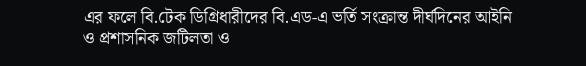এর ফলে বি.টেক ডিগ্রিধারীদের বি.এড-এ ভর্তি সংক্রান্ত দীর্ঘদিনের আইনি ও প্রশাসনিক জটিলতা ও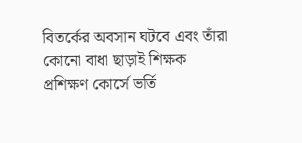বিতর্কের অবসান ঘটবে এবং তাঁরা কোনো বাধা ছাড়াই শিক্ষক প্রশিক্ষণ কোর্সে ভর্তি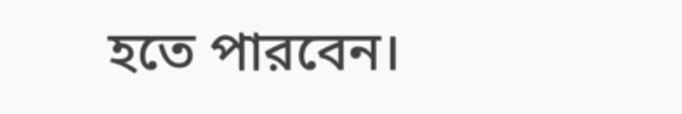হতে পারবেন।